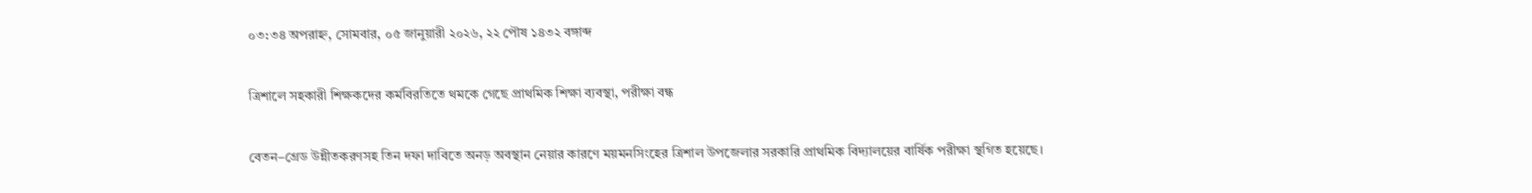০৩:৩৪ অপরাহ্ন, সোমবার, ০৫ জানুয়ারী ২০২৬, ২২ পৌষ ১৪৩২ বঙ্গাব্দ

ত্রিশালে সহকারী শিক্ষকদের কর্মবিরতিতে থমকে গেছে প্রাথমিক শিক্ষা ব্যবস্থা, পরীক্ষা বন্ধ

বেতন–গ্রেড উন্নীতকরণসহ তিন দফা দাবিতে অনড় অবস্থান নেয়ার কারণে ময়মনসিংহের ত্রিশাল উপজেলার সরকারি প্রাথমিক বিদ্যালয়ের বার্ষিক পরীক্ষা স্থগিত হয়েছে।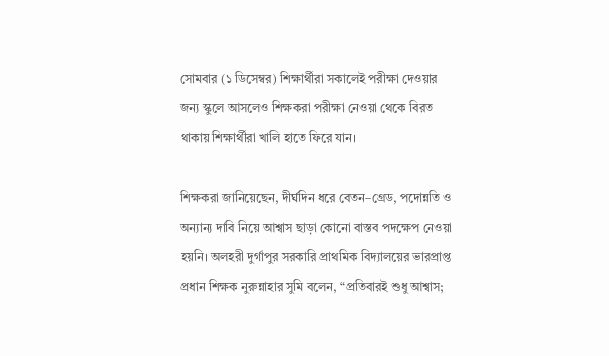সোমবার (১ ডিসেম্বর) শিক্ষার্থীরা সকালেই পরীক্ষা দেওয়ার জন্য স্কুলে আসলেও শিক্ষকরা পরীক্ষা নেওয়া থেকে বিরত থাকায় শিক্ষার্থীরা খালি হাতে ফিরে যান।

শিক্ষকরা জানিয়েছেন, দীর্ঘদিন ধরে বেতন–গ্রেড, পদোন্নতি ও অন্যান্য দাবি নিয়ে আশ্বাস ছাড়া কোনো বাস্তব পদক্ষেপ নেওয়া হয়নি। অলহরী দুর্গাপুর সরকারি প্রাথমিক বিদ্যালয়ের ভারপ্রাপ্ত প্রধান শিক্ষক নুরুন্নাহার সুমি বলেন, “প্রতিবারই শুধু আশ্বাস;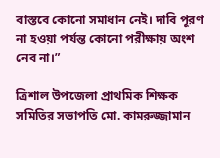বাস্তবে কোনো সমাধান নেই। দাবি পূরণ না হওয়া পর্যন্ত কোনো পরীক্ষায় অংশ নেব না।”

ত্রিশাল উপজেলা প্রাথমিক শিক্ষক সমিতির সভাপতি মো. কামরুজ্জামান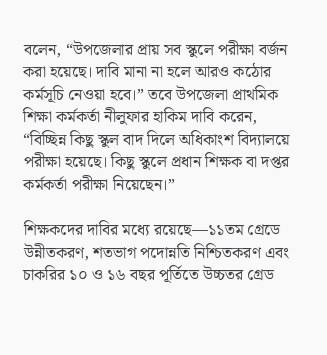বলেন, “উপজেলার প্রায় সব স্কুলে পরীক্ষা বর্জন করা হয়েছে। দাবি মানা না হলে আরও কঠোর কর্মসূচি নেওয়া হবে।” তবে উপজেলা প্রাথমিক শিক্ষা কর্মকর্তা নীলুফার হাকিম দাবি করেন, “বিচ্ছিন্ন কিছু স্কুল বাদ দিলে অধিকাংশ বিদ্যালয়ে পরীক্ষা হয়েছে। কিছু স্কুলে প্রধান শিক্ষক বা দপ্তর কর্মকর্তা পরীক্ষা নিয়েছেন।”

শিক্ষকদের দাবির মধ্যে রয়েছে—১১তম গ্রেডে উন্নীতকরণ, শতভাগ পদোন্নতি নিশ্চিতকরণ এবং চাকরির ১০ ও ১৬ বছর পূর্তিতে উচ্চতর গ্রেড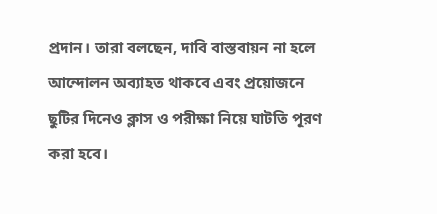প্রদান। তারা বলছেন, দাবি বাস্তবায়ন না হলে আন্দোলন অব্যাহত থাকবে এবং প্রয়োজনে ছুটির দিনেও ক্লাস ও পরীক্ষা নিয়ে ঘাটতি পূরণ করা হবে।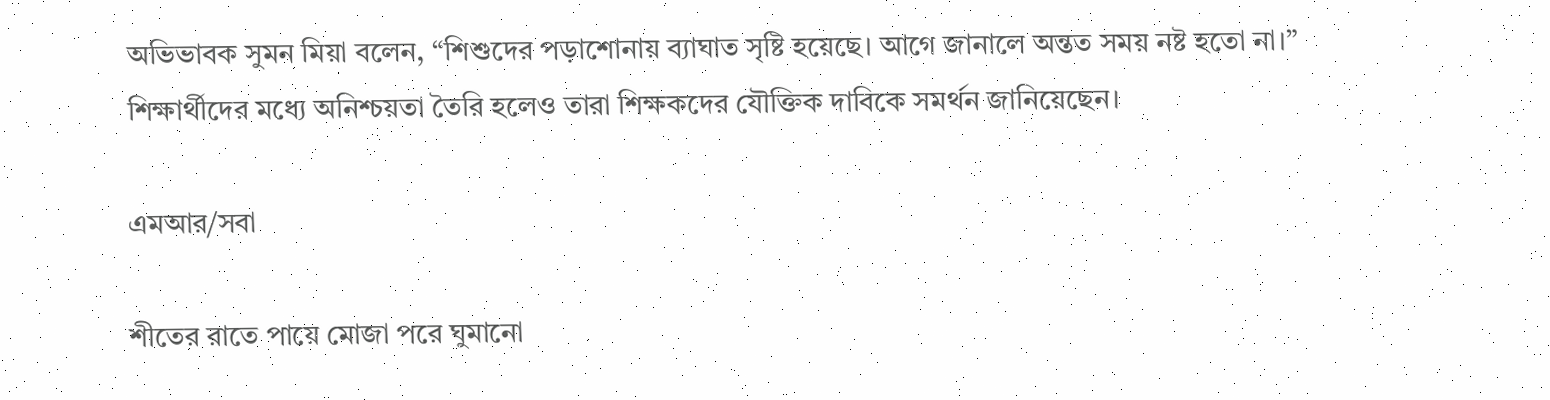অভিভাবক সুমন মিয়া বলেন, “শিশুদের পড়াশোনায় ব্যাঘাত সৃষ্টি হয়েছে। আগে জানালে অন্তত সময় নষ্ট হতো না।” শিক্ষার্থীদের মধ্যে অনিশ্চয়তা তৈরি হলেও তারা শিক্ষকদের যৌক্তিক দাবিকে সমর্থন জানিয়েছেন।

এমআর/সবা

শীতের রাতে পায়ে মোজা পরে ঘুমানো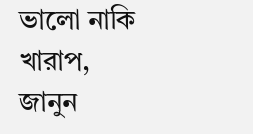ভালো নাকি খারাপ, জানুন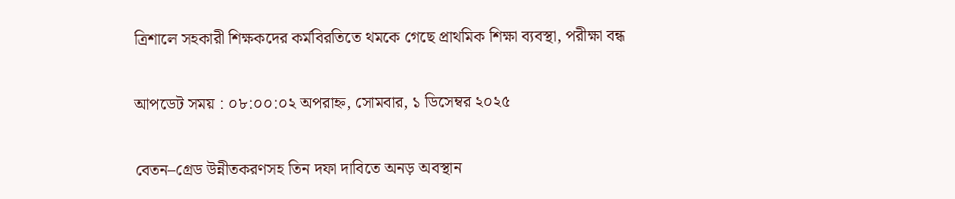ত্রিশালে সহকারী শিক্ষকদের কর্মবিরতিতে থমকে গেছে প্রাথমিক শিক্ষা ব্যবস্থা, পরীক্ষা বন্ধ

আপডেট সময় : ০৮:০০:০২ অপরাহ্ন, সোমবার, ১ ডিসেম্বর ২০২৫

বেতন–গ্রেড উন্নীতকরণসহ তিন দফা দাবিতে অনড় অবস্থান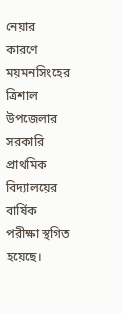নেয়ার কারণে ময়মনসিংহের ত্রিশাল উপজেলার সরকারি প্রাথমিক বিদ্যালয়ের বার্ষিক পরীক্ষা স্থগিত হয়েছে।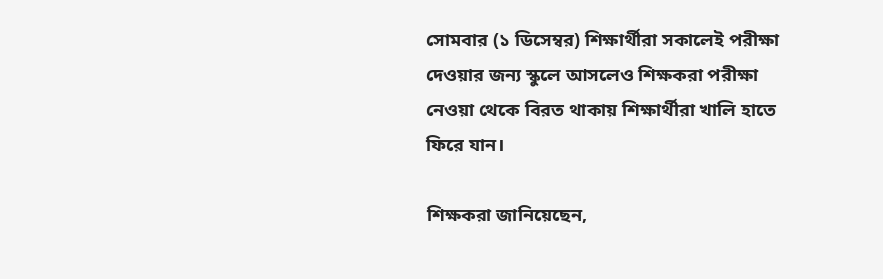সোমবার (১ ডিসেম্বর) শিক্ষার্থীরা সকালেই পরীক্ষা দেওয়ার জন্য স্কুলে আসলেও শিক্ষকরা পরীক্ষা নেওয়া থেকে বিরত থাকায় শিক্ষার্থীরা খালি হাতে ফিরে যান।

শিক্ষকরা জানিয়েছেন,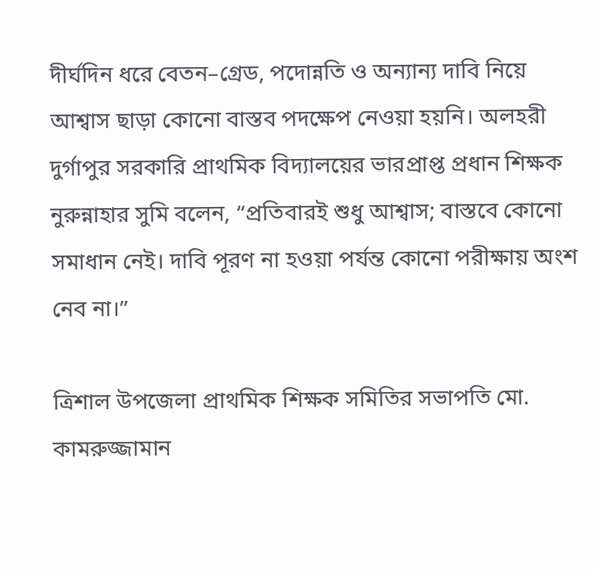দীর্ঘদিন ধরে বেতন–গ্রেড, পদোন্নতি ও অন্যান্য দাবি নিয়ে আশ্বাস ছাড়া কোনো বাস্তব পদক্ষেপ নেওয়া হয়নি। অলহরী দুর্গাপুর সরকারি প্রাথমিক বিদ্যালয়ের ভারপ্রাপ্ত প্রধান শিক্ষক নুরুন্নাহার সুমি বলেন, “প্রতিবারই শুধু আশ্বাস; বাস্তবে কোনো সমাধান নেই। দাবি পূরণ না হওয়া পর্যন্ত কোনো পরীক্ষায় অংশ নেব না।”

ত্রিশাল উপজেলা প্রাথমিক শিক্ষক সমিতির সভাপতি মো. কামরুজ্জামান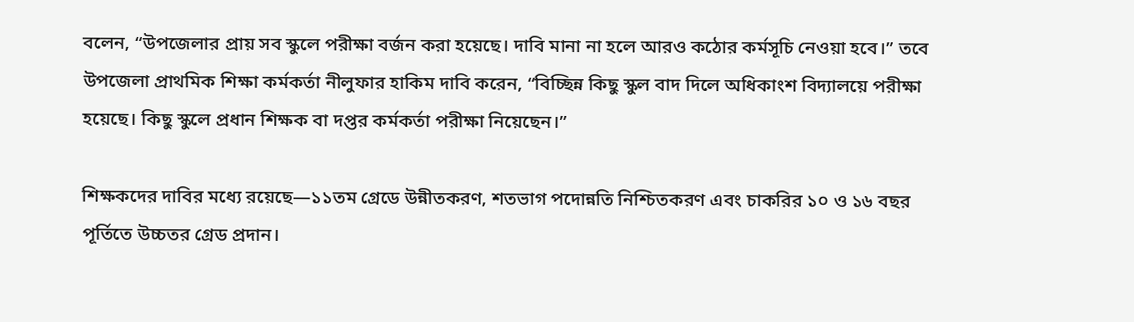বলেন, “উপজেলার প্রায় সব স্কুলে পরীক্ষা বর্জন করা হয়েছে। দাবি মানা না হলে আরও কঠোর কর্মসূচি নেওয়া হবে।” তবে উপজেলা প্রাথমিক শিক্ষা কর্মকর্তা নীলুফার হাকিম দাবি করেন, “বিচ্ছিন্ন কিছু স্কুল বাদ দিলে অধিকাংশ বিদ্যালয়ে পরীক্ষা হয়েছে। কিছু স্কুলে প্রধান শিক্ষক বা দপ্তর কর্মকর্তা পরীক্ষা নিয়েছেন।”

শিক্ষকদের দাবির মধ্যে রয়েছে—১১তম গ্রেডে উন্নীতকরণ, শতভাগ পদোন্নতি নিশ্চিতকরণ এবং চাকরির ১০ ও ১৬ বছর পূর্তিতে উচ্চতর গ্রেড প্রদান।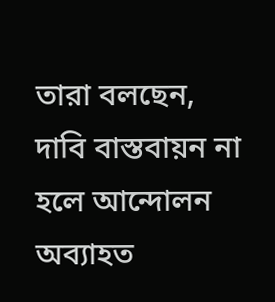তারা বলছেন, দাবি বাস্তবায়ন না হলে আন্দোলন অব্যাহত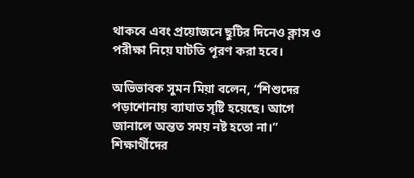থাকবে এবং প্রয়োজনে ছুটির দিনেও ক্লাস ও পরীক্ষা নিয়ে ঘাটতি পূরণ করা হবে।

অভিভাবক সুমন মিয়া বলেন, “শিশুদের পড়াশোনায় ব্যাঘাত সৃষ্টি হয়েছে। আগে জানালে অন্তত সময় নষ্ট হতো না।” শিক্ষার্থীদের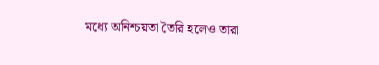মধ্যে অনিশ্চয়তা তৈরি হলেও তারা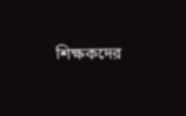শিক্ষকদের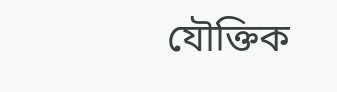যৌক্তিক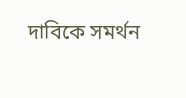দাবিকে সমর্থন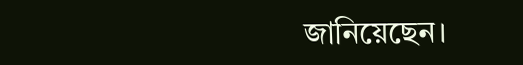জানিয়েছেন।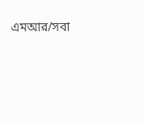এমআর/সবা